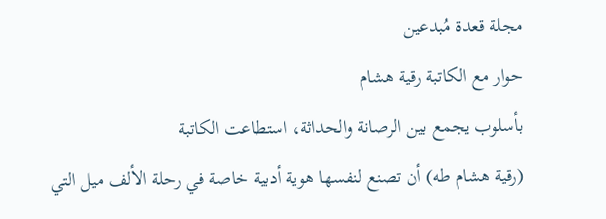مجلة قعدة مُبدعين
حوار مع الكاتبة رقية هشام
بأسلوب يجمع بين الرصانة والحداثة، استطاعت الكاتبة
(رقية هشام طه) أن تصنع لنفسها هوية أدبية خاصة في رحلة الألف ميل التي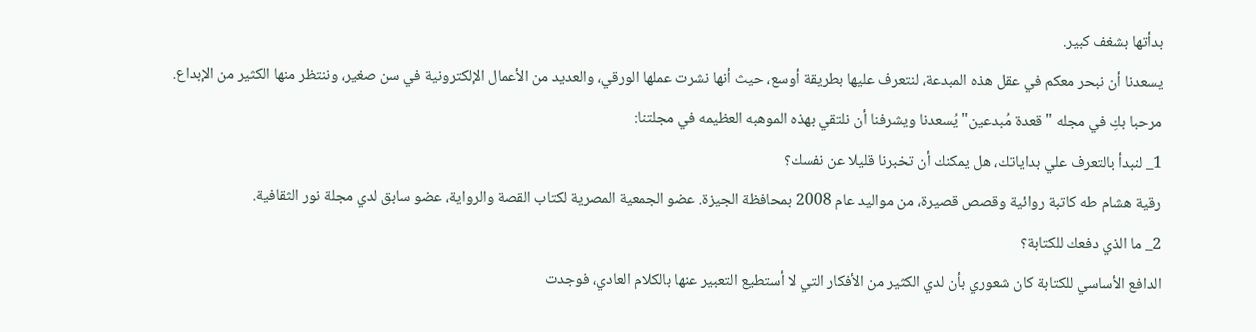بدأتها بشغف كبير.
يسعدنا أن نبحر معكم في عقل هذه المبدعة، لنتعرف عليها بطريقة أوسع، حيث أنها نشرت عملها الورقي، والعديد من الأعمال الإلكترونية في سن صغير، وننتظر منها الكثير من الإبداع.
مرحبا بكِ في مجله "قعدة مُبدعين" يُسعدنا ويشرفنا أن نلتقي بهذه الموهبه العظيمه في مجلتنا:
1_ لنبدأ بالتعرف علي بداياتك، هل يمكنك أن تخبرنا قليلا عن نفسك؟
رقية هشام طه كاتبة روائية وقصص قصيرة، من مواليد عام 2008 بمحافظة الجيزة. عضو الجمعية المصرية لكتاب القصة والرواية، عضو سابق لدي مجلة نور الثقافية.
2_ ما الذي دفعك للكتابة؟
الدافع الأساسي للكتابة كان شعوري بأن لدي الكثير من الأفكار التي لا أستطيع التعبير عنها بالكلام العادي، فوجدت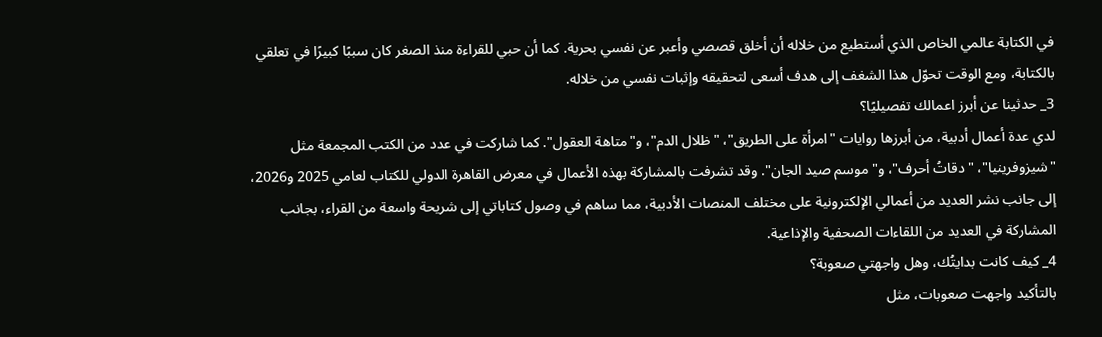في الكتابة عالمي الخاص الذي أستطيع من خلاله أن أخلق قصصي وأعبر عن نفسي بحرية. كما أن حبي للقراءة منذ الصغر كان سببًا كبيرًا في تعلقي بالكتابة، ومع الوقت تحوّل هذا الشغف إلى هدف أسعى لتحقيقه وإثبات نفسي من خلاله.
3_ حدثينا عن أبرز اعمالك تفصيليًا؟
لدي عدة أعمال أدبية، من أبرزها روايات "امرأة على الطريق"، "ظلال الدم"، و"متاهة العقول". كما شاركت في عدد من الكتب المجمعة مثل "شيزوفرينيا"، "دقاتُ أحرف"، و"موسم صيد الجان". وقد تشرفت بالمشاركة بهذه الأعمال في معرض القاهرة الدولي للكتاب لعامي 2025 و2026، إلى جانب نشر العديد من أعمالي الإلكترونية على مختلف المنصات الأدبية، مما ساهم في وصول كتاباتي إلى شريحة واسعة من القراء، بجانب المشاركة في العديد من اللقاءات الصحفية والإذاعية.
4_ كيف كانت بدايتُك، وهل واجهتي صعوبة؟
بالتأكيد واجهت صعوبات، مثل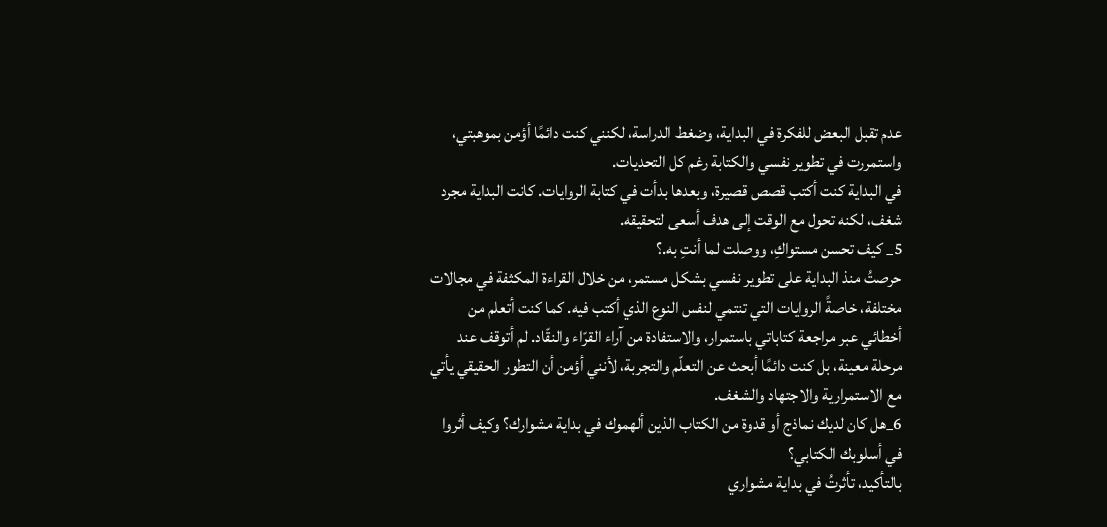عدم تقبل البعض للفكرة في البداية، وضغط الدراسة، لكنني كنت دائمًا أؤمن بموهبتي، واستمررت في تطوير نفسي والكتابة رغم كل التحديات.
في البداية كنت أكتب قصص قصيرة، وبعدها بدأت في كتابة الروايات. كانت البداية مجرد شغف، لكنه تحول مع الوقت إلى هدف أسعى لتحقيقه.
5_ كيف تحسن مستواكِ، ووصلت لما أنتِ به.؟
حرصتُ منذ البداية على تطوير نفسي بشكل مستمر، من خلال القراءة المكثفة في مجالات مختلفة، خاصةً الروايات التي تنتمي لنفس النوع الذي أكتب فيه. كما كنت أتعلم من أخطائي عبر مراجعة كتاباتي باستمرار، والاستفادة من آراء القرّاء والنقّاد. لم أتوقف عند مرحلة معينة، بل كنت دائمًا أبحث عن التعلّم والتجربة، لأنني أؤمن أن التطور الحقيقي يأتي مع الاستمرارية والاجتهاد والشغف.
6_هل كان لديك نماذج أو قدوة من الكتاب الذين ألهموك في بداية مشوارك؟ وكيف أثروا في أسلوبك الكتابي؟
بالتأكيد، تأثرتُ في بداية مشواري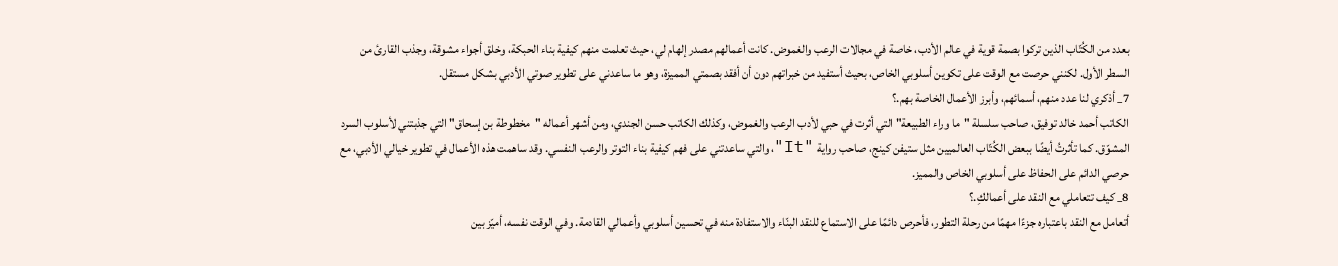بعدد من الكُتّاب الذين تركوا بصمة قوية في عالم الأدب، خاصة في مجالات الرعب والغموض. كانت أعمالهم مصدر إلهام لي، حيث تعلمت منهم كيفية بناء الحبكة، وخلق أجواء مشوقة، وجذب القارئ من السطر الأول. لكنني حرصت مع الوقت على تكوين أسلوبي الخاص، بحيث أستفيد من خبراتهم دون أن أفقد بصمتي المميزة، وهو ما ساعدني على تطوير صوتي الأدبي بشكل مستقل.
7_ أذكري لنا عدد منهم، أسمائهم، وأبرز الأعمال الخاصة بهم.؟
الكاتب أحمد خالد توفيق، صاحب سلسلة "ما وراء الطبيعة" التي أثرت في حبي لأدب الرعب والغموض، وكذلك الكاتب حسن الجندي، ومن أشهر أعماله "مخطوطة بن إسحاق" التي جذبتني لأسلوب السرد المشوّق. كما تأثرتُ أيضًا ببعض الكُتّاب العالميين مثل ستيفن كينج، صاحب رواية "It"، والتي ساعدتني على فهم كيفية بناء التوتر والرعب النفسي. وقد ساهمت هذه الأعمال في تطوير خيالي الأدبي، مع حرصي الدائم على الحفاظ على أسلوبي الخاص والمميز.
8_ كيف تتعاملي مع النقد على أعمالكِ.؟
أتعامل مع النقد باعتباره جزءًا مهمًا من رحلة التطور، فأحرص دائمًا على الاستماع للنقد البنّاء والاستفادة منه في تحسين أسلوبي وأعمالي القادمة. وفي الوقت نفسه، أميّز بين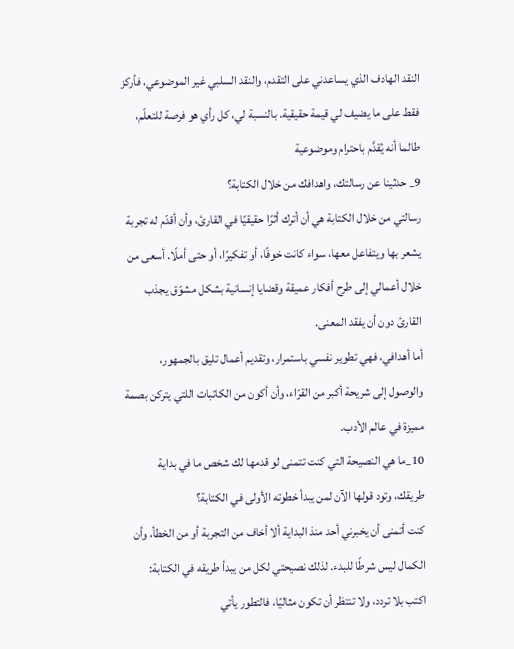النقد الهادف الذي يساعدني على التقدم، والنقد السلبي غير الموضوعي، فأركز فقط على ما يضيف لي قيمة حقيقية. بالنسبة لي، كل رأي هو فرصة للتعلّم، طالما أنه يُقدَّم باحترام وموضوعية
9_ حدثينا عن رسالتك، واهدافك من خلال الكتابة؟
رسالتي من خلال الكتابة هي أن أترك أثرًا حقيقيًا في القارئ، وأن أقدّم له تجربة يشعر بها ويتفاعل معها، سواء كانت خوفًا، أو تفكيرًا، أو حتى أملًا. أسعى من خلال أعمالي إلى طرح أفكار عميقة وقضايا إنسانية بشكل مشوّق يجذب القارئ دون أن يفقد المعنى.
أما أهدافي، فهي تطوير نفسي باستمرار، وتقديم أعمال تليق بالجمهور، والوصول إلى شريحة أكبر من القرّاء، وأن أكون من الكاتبات اللتي يتركن بصمة مميزة في عالم الأدب.
10_ما هي النصيحة التي كنت تتمنى لو قدمها لك شخص ما في بداية طريقك، وتود قولها الآن لمن يبدأ خطوته الأولى في الكتابة؟
كنت أتمنى أن يخبرني أحد منذ البداية ألا أخاف من التجربة أو من الخطأ، وأن الكمال ليس شرطًا للبدء. لذلك نصيحتي لكل من يبدأ طريقه في الكتابة: اكتب بلا تردد، ولا تنتظر أن تكون مثاليًا، فالتطور يأتي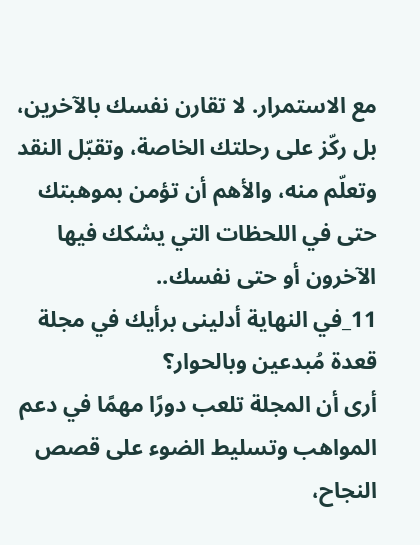مع الاستمرار. لا تقارن نفسك بالآخرين، بل ركّز على رحلتك الخاصة، وتقبّل النقد وتعلّم منه، والأهم أن تؤمن بموهبتك حتى في اللحظات التي يشكك فيها الآخرون أو حتى نفسك..
11_في النهاية أدلينى برأيك في مجلة قعدة مُبدعين وبالحوار؟
أرى أن المجلة تلعب دورًا مهمًا في دعم المواهب وتسليط الضوء على قصص النجاح،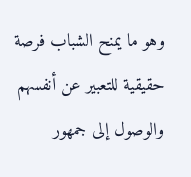وهو ما يمنح الشباب فرصة حقيقية للتعبير عن أنفسهم والوصول إلى جمهور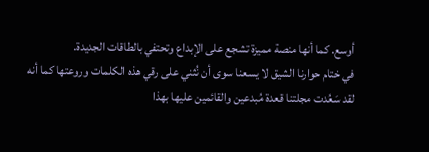أوسع. كما أنها منصة مميزة تشجع على الإبداع وتحتفي بالطاقات الجديدة.
في ختام حوارنا الشيق لا يسعنا سوى أن نُثني على رقي هذه الكلمات وروعتها كما أنه لقد سَعُدت مجلتنا قعدة مُبدعين والقائمين عليها بهذا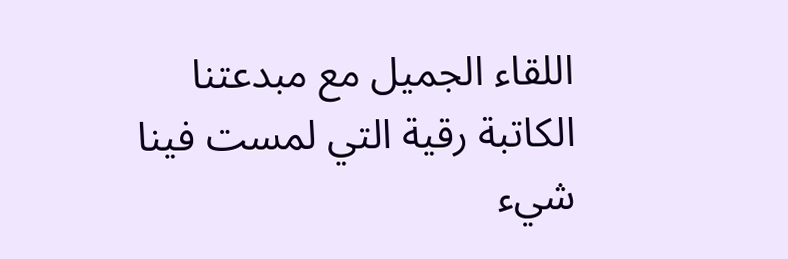اللقاء الجميل مع مبدعتنا الكاتبة رقية التي لمست فينا شيء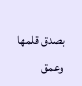بصدق قلمها وعمق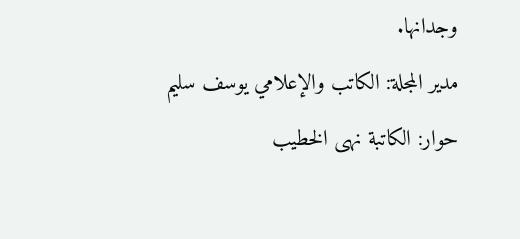وجدانها.
مدير المجلة: الكاتب والإعلامي يوسف سليم
حوار: الكاتبة نهى الخطيب